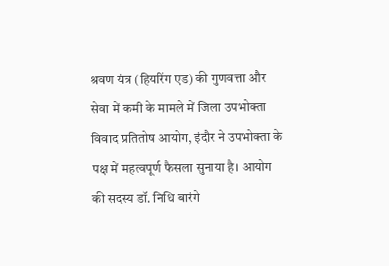श्रवण यंत्र (हियरिंग एड) की गुणवत्ता और सेवा में कमी के मामले में जिला उपभोक्ता विवाद प्रतितोष आयोग, इंदौर ने उपभोक्ता के पक्ष में महत्वपूर्ण फैसला सुनाया है। आयोग की सदस्य डॉ. निधि बारंगे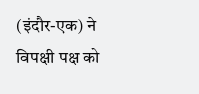(इंदौर-एक) ने विपक्षी पक्ष को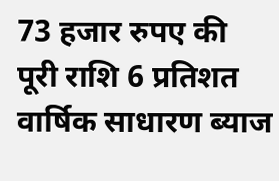73 हजार रुपए की पूरी राशि 6 प्रतिशत वार्षिक साधारण ब्याज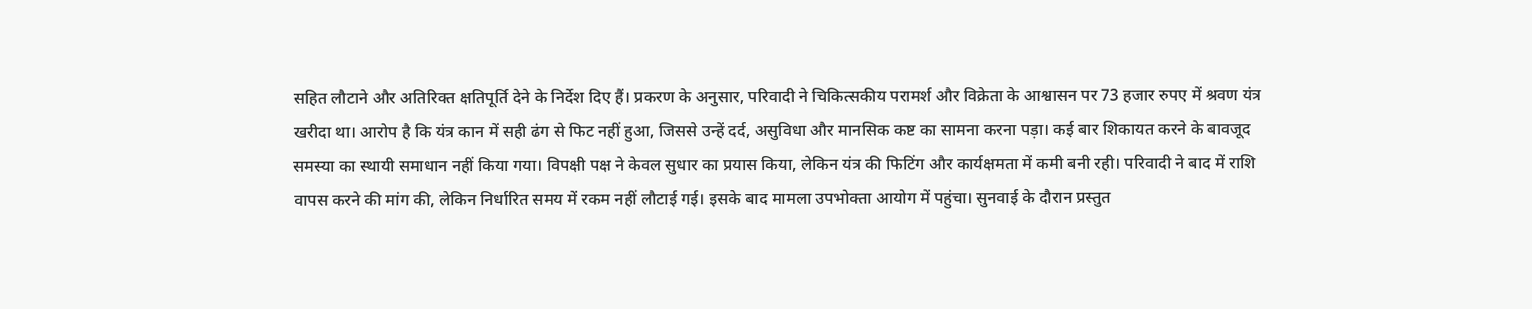सहित लौटाने और अतिरिक्त क्षतिपूर्ति देने के निर्देश दिए हैं। प्रकरण के अनुसार, परिवादी ने चिकित्सकीय परामर्श और विक्रेता के आश्वासन पर 73 हजार रुपए में श्रवण यंत्र खरीदा था। आरोप है कि यंत्र कान में सही ढंग से फिट नहीं हुआ, जिससे उन्हें दर्द, असुविधा और मानसिक कष्ट का सामना करना पड़ा। कई बार शिकायत करने के बावजूद समस्या का स्थायी समाधान नहीं किया गया। विपक्षी पक्ष ने केवल सुधार का प्रयास किया, लेकिन यंत्र की फिटिंग और कार्यक्षमता में कमी बनी रही। परिवादी ने बाद में राशि वापस करने की मांग की, लेकिन निर्धारित समय में रकम नहीं लौटाई गई। इसके बाद मामला उपभोक्ता आयोग में पहुंचा। सुनवाई के दौरान प्रस्तुत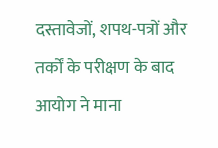दस्तावेजों, शपथ-पत्रों और तर्कों के परीक्षण के बाद आयोग ने माना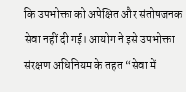कि उपभोक्ता को अपेक्षित और संतोषजनक सेवा नहीं दी गई। आयोग ने इसे उपभोक्ता संरक्षण अधिनियम के तहत “सेवा में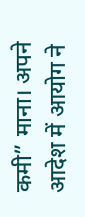कमी” माना। अपने आदेश में आयोग ने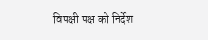विपक्षी पक्ष को निर्देश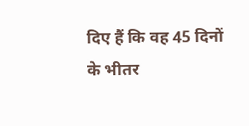दिए हैं कि वह 45 दिनों के भीतर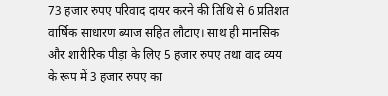73 हजार रुपए परिवाद दायर करने की तिथि से 6 प्रतिशत वार्षिक साधारण ब्याज सहित लौटाए। साथ ही मानसिक और शारीरिक पीड़ा के लिए 5 हजार रुपए तथा वाद व्यय के रूप में 3 हजार रुपए का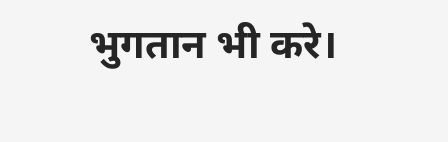भुगतान भी करे।